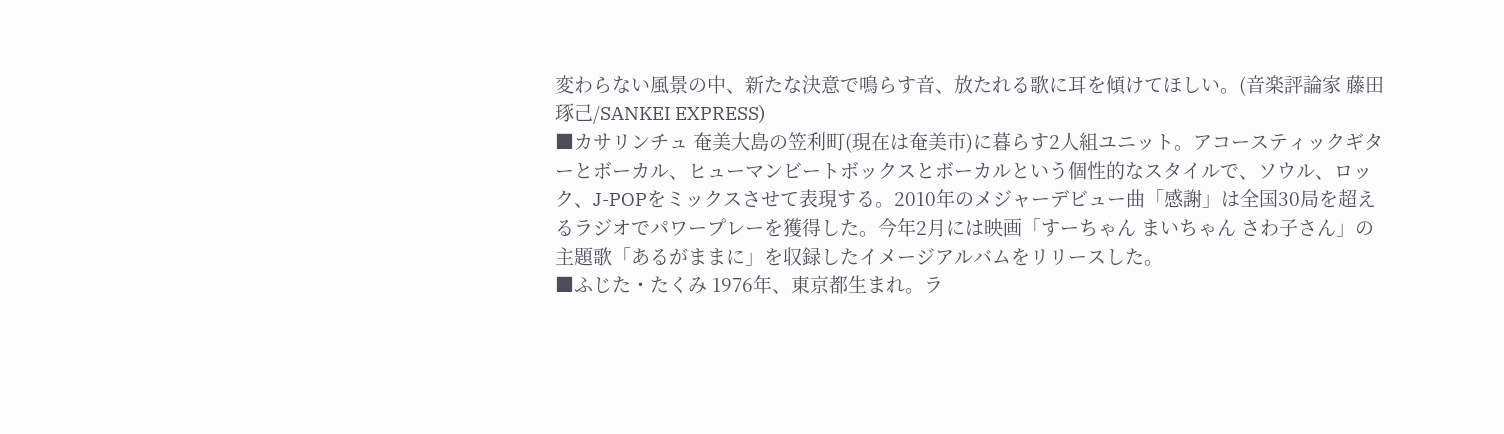変わらない風景の中、新たな決意で鳴らす音、放たれる歌に耳を傾けてほしい。(音楽評論家 藤田琢己/SANKEI EXPRESS)
■カサリンチュ 奄美大島の笠利町(現在は奄美市)に暮らす2人組ユニット。アコースティックギターとボーカル、ヒューマンビートボックスとボーカルという個性的なスタイルで、ソウル、ロック、J-POPをミックスさせて表現する。2010年のメジャーデビュー曲「感謝」は全国30局を超えるラジオでパワープレーを獲得した。今年2月には映画「すーちゃん まいちゃん さわ子さん」の主題歌「あるがままに」を収録したイメージアルバムをリリースした。
■ふじた・たくみ 1976年、東京都生まれ。ラ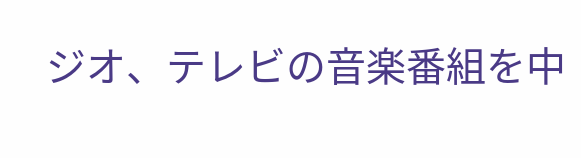ジオ、テレビの音楽番組を中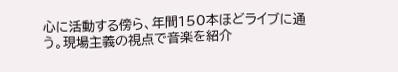心に活動する傍ら、年間150本ほどライブに通う。現場主義の視点で音楽を紹介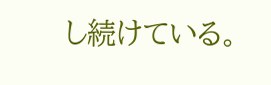し続けている。